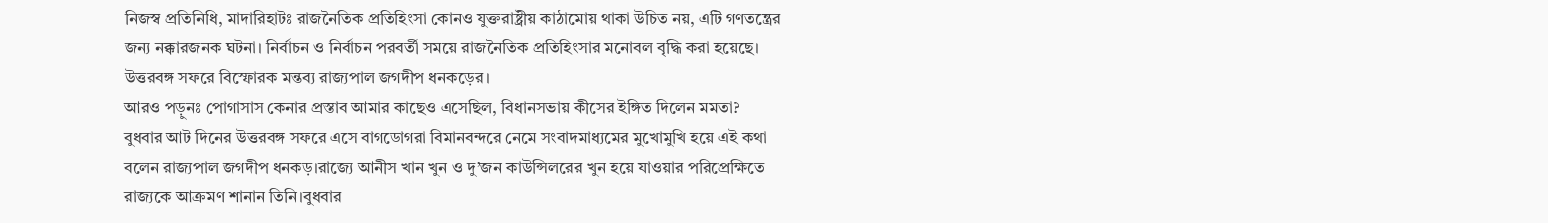নিজস্ব প্রতিনিধি, মাদারিহাটঃ রাজনৈতিক প্রতিহিংসা কোনও যুক্তরাষ্ট্রীয় কাঠামোয় থাকা উচিত নয়, এটি গণতন্ত্রের জন্য নক্কারজনক ঘটনা। নির্বাচন ও নির্বাচন পরবর্তী সময়ে রাজনৈতিক প্রতিহিংসার মনোবল বৃদ্ধি করা হয়েছে। উত্তরবঙ্গ সফরে বিস্ফোরক মন্তব্য রাজ্যপাল জগদীপ ধনকড়ের।
আরও পড়ুনঃ পোগাসাস কেনার প্রস্তাব আমার কাছেও এসেছিল, বিধানসভায় কীসের ইঙ্গিত দিলেন মমতা?
বুধবার আট দিনের উত্তরবঙ্গ সফরে এসে বাগডোগরা বিমানবন্দরে নেমে সংবাদমাধ্যমের মুখোমুখি হয়ে এই কথা বলেন রাজ্যপাল জগদীপ ধনকড়।রাজ্যে আনীস খান খুন ও দু’জন কাউন্সিলরের খুন হয়ে যাওয়ার পরিপ্রেক্ষিতে রাজ্যকে আক্রমণ শানান তিনি।বুধবার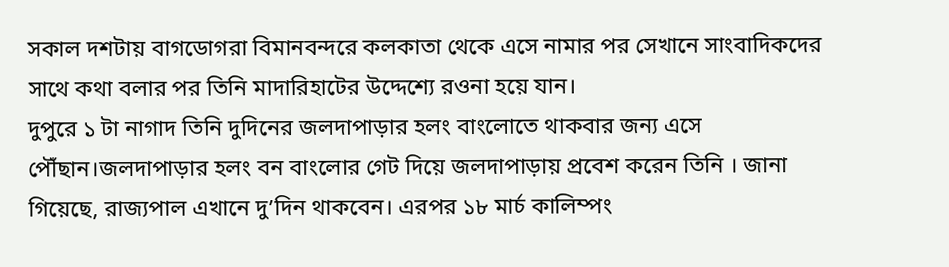সকাল দশটায় বাগডোগরা বিমানবন্দরে কলকাতা থেকে এসে নামার পর সেখানে সাংবাদিকদের সাথে কথা বলার পর তিনি মাদারিহাটের উদ্দেশ্যে রওনা হয়ে যান।
দুপুরে ১ টা নাগাদ তিনি দুদিনের জলদাপাড়ার হলং বাংলোতে থাকবার জন্য এসে পৌঁছান।জলদাপাড়ার হলং বন বাংলোর গেট দিয়ে জলদাপাড়ায় প্রবেশ করেন তিনি । জানা গিয়েছে, রাজ্যপাল এখানে দু’দিন থাকবেন। এরপর ১৮ মার্চ কালিম্পং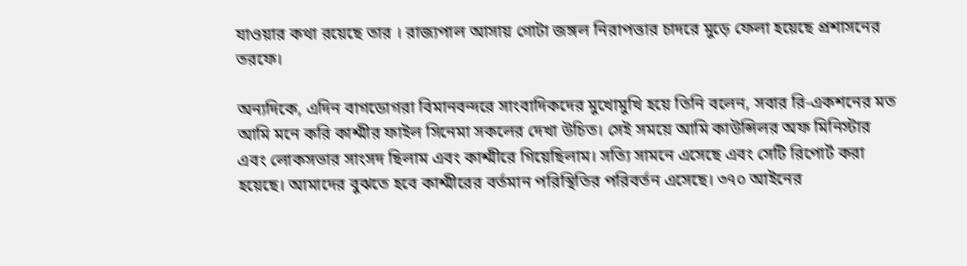যাওয়ার কথা রয়েছে তার । রাজ্যপাল আসায় গোটা জঙ্গল নিরাপত্তার চাদরে মুড়ে ফেলা হয়েছে প্রশাসনের তরফে।

অন্যদিকে, এদিন বাগডোগরা বিমানবন্দরে সাংবাদিকদের মুখোমুখি হয়ে তিনি বলেন, সবার রি-একশনের মত আমি মনে করি কাশ্মীর ফাইল সিনেমা সকলের দেখা উচিত। সেই সময়ে আমি কাউন্সিলর অফ মিনিস্টার এবং লোকসভার সাংসদ ছিলাম এবং কাশ্মীরে গিয়েছিলাম। সত্যি সামনে এসেছে এবং সেটি রিপোর্ট করা হয়েছে। আমাদের বুঝতে হবে কাশ্মীরের বর্তমান পরিস্থিতির পরিবর্তন এসেছে। ৩৭০ আইনের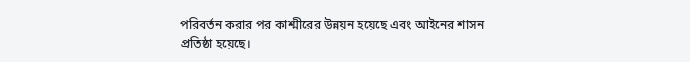পরিবর্তন করার পর কাশ্মীরের উন্নয়ন হয়েছে এবং আইনের শাসন প্রতিষ্ঠা হয়েছে।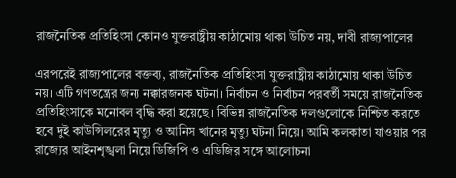রাজনৈতিক প্রতিহিংসা কোনও যুক্তরাষ্ট্রীয় কাঠামোয় থাকা উচিত নয়, দাবী রাজ্যপালের

এরপরেই রাজ্যপালের বক্তব্য, রাজনৈতিক প্রতিহিংসা যুক্তরাষ্ট্রীয় কাঠামোয় থাকা উচিত নয়। এটি গণতন্ত্রের জন্য নক্কারজনক ঘটনা। নির্বাচন ও নির্বাচন পরবর্তী সময়ে রাজনৈতিক প্রতিহিংসাকে মনোবল বৃদ্ধি করা হয়েছে। বিভিন্ন রাজনৈতিক দলগুলোকে নিশ্চিত করতে হবে দুই কাউন্সিলরের মৃত্যু ও আনিস খানের মৃত্যু ঘটনা নিয়ে। আমি কলকাতা যাওয়ার পর রাজ্যের আইনশৃঙ্খলা নিয়ে ডিজিপি ও এডিজির সঙ্গে আলোচনা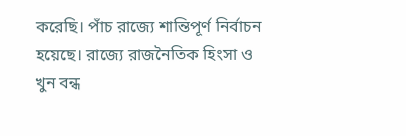করেছি। পাঁচ রাজ্যে শান্তিপূর্ণ নির্বাচন হয়েছে। রাজ্যে রাজনৈতিক হিংসা ও খুন বন্ধ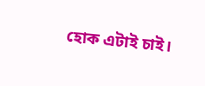হোক এটাই চাই।